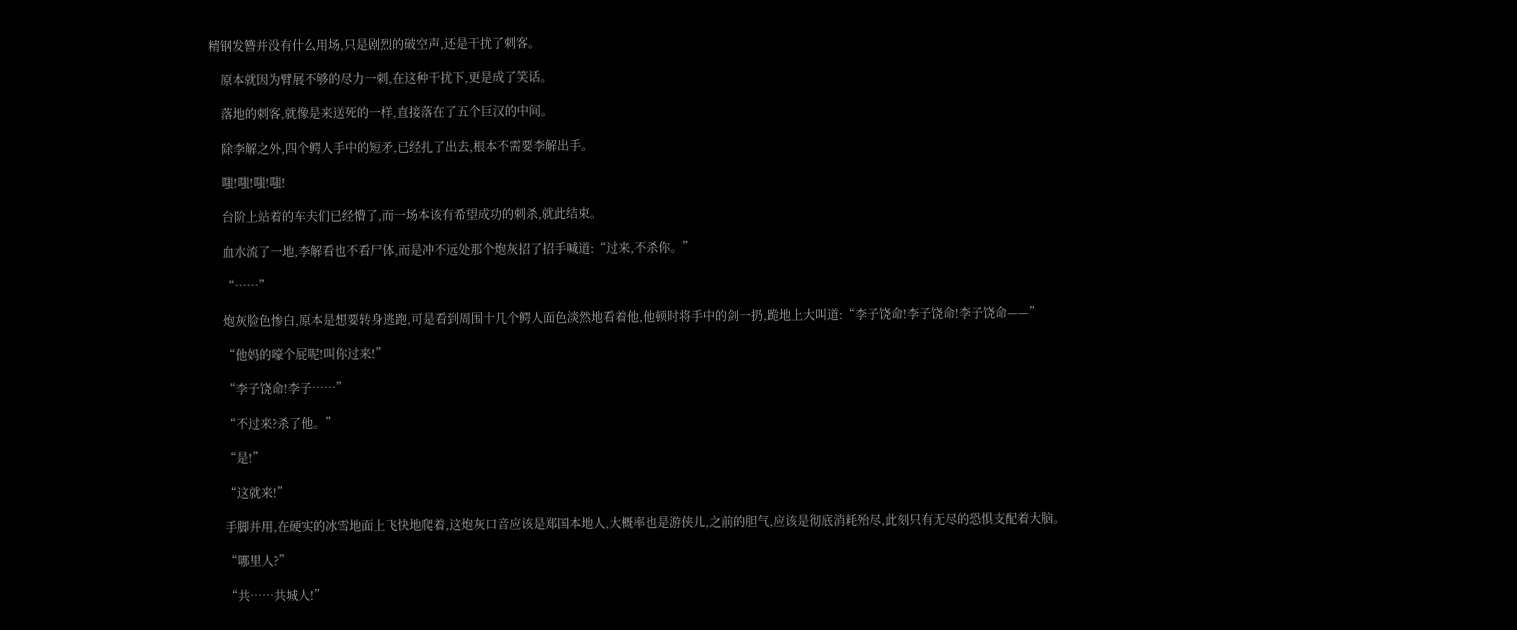精钢发簪并没有什么用场,只是剧烈的破空声,还是干扰了刺客。

    原本就因为臂展不够的尽力一刺,在这种干扰下,更是成了笑话。

    落地的刺客,就像是来送死的一样,直接落在了五个巨汉的中间。

    除李解之外,四个鳄人手中的短矛,已经扎了出去,根本不需要李解出手。

    嗤!嗤!嗤!嗤!

    台阶上站着的车夫们已经懵了,而一场本该有希望成功的刺杀,就此结束。

    血水流了一地,李解看也不看尸体,而是冲不远处那个炮灰招了招手喊道:“过来,不杀你。”

    “……”

    炮灰脸色惨白,原本是想要转身逃跑,可是看到周围十几个鳄人面色淡然地看着他,他顿时将手中的剑一扔,跪地上大叫道:“李子饶命!李子饶命!李子饶命——”

    “他妈的嚎个屁呢!叫你过来!”

    “李子饶命!李子……”

    “不过来?杀了他。”

    “是!”

    “这就来!”

    手脚并用,在硬实的冰雪地面上飞快地爬着,这炮灰口音应该是郑国本地人,大概率也是游侠儿,之前的胆气,应该是彻底消耗殆尽,此刻只有无尽的恐惧支配着大脑。

    “哪里人?”

    “共……共城人!”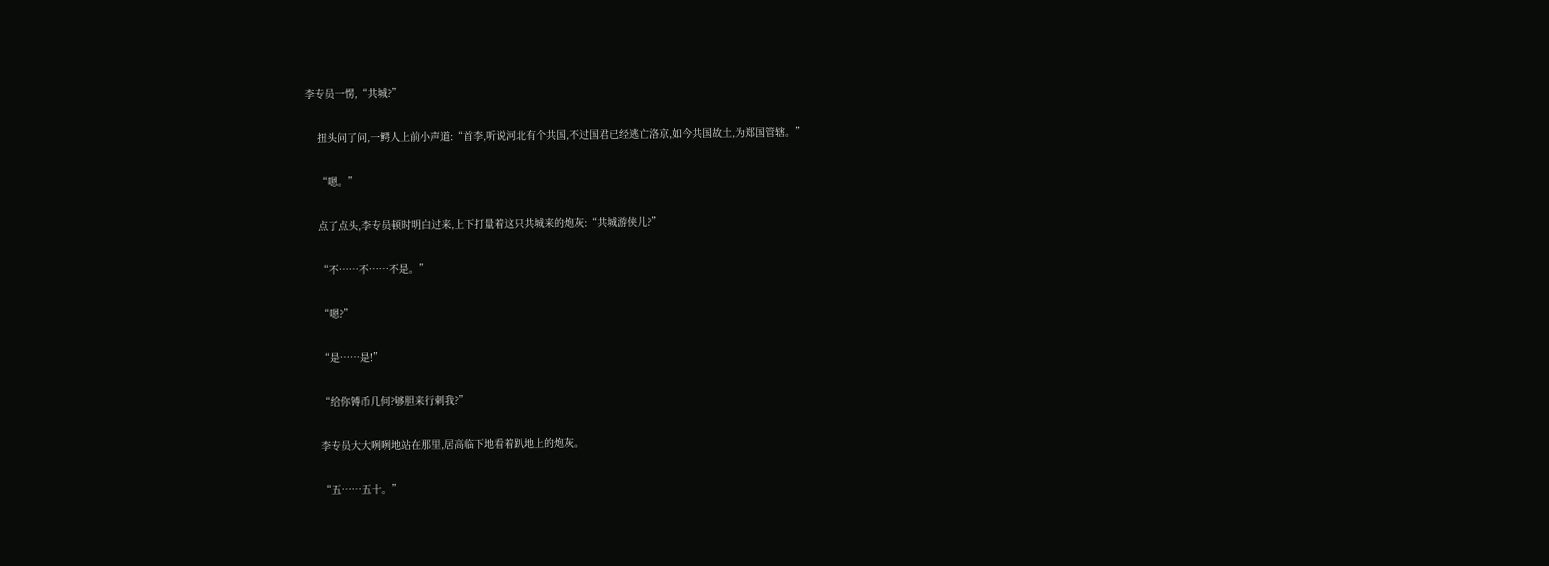李专员一愣,“共城?”

    扭头问了问,一鳄人上前小声道:“首李,听说河北有个共国,不过国君已经逃亡洛京,如今共国故土,为郑国管辖。”

    “嗯。”

    点了点头,李专员顿时明白过来,上下打量着这只共城来的炮灰:“共城游侠儿?”

    “不……不……不是。”

    “嗯?”

    “是……是!”

    “给你镈币几何?够胆来行刺我?”

    李专员大大咧咧地站在那里,居高临下地看着趴地上的炮灰。

    “五……五十。”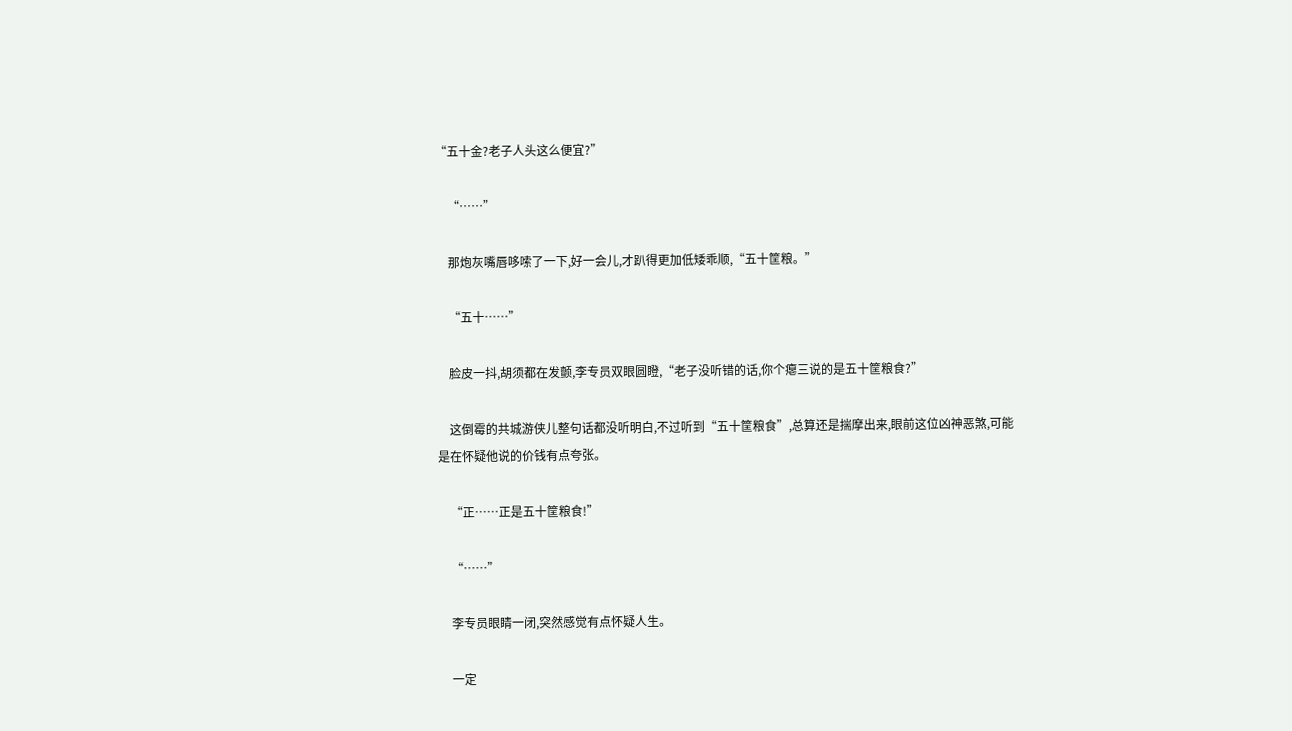“五十金?老子人头这么便宜?”

    “……”

    那炮灰嘴唇哆嗦了一下,好一会儿,才趴得更加低矮乖顺,“五十筐粮。”

    “五十……”

    脸皮一抖,胡须都在发颤,李专员双眼圆瞪,“老子没听错的话,你个瘪三说的是五十筐粮食?”

    这倒霉的共城游侠儿整句话都没听明白,不过听到“五十筐粮食”,总算还是揣摩出来,眼前这位凶神恶煞,可能是在怀疑他说的价钱有点夸张。

    “正……正是五十筐粮食!”

    “……”

    李专员眼睛一闭,突然感觉有点怀疑人生。

    一定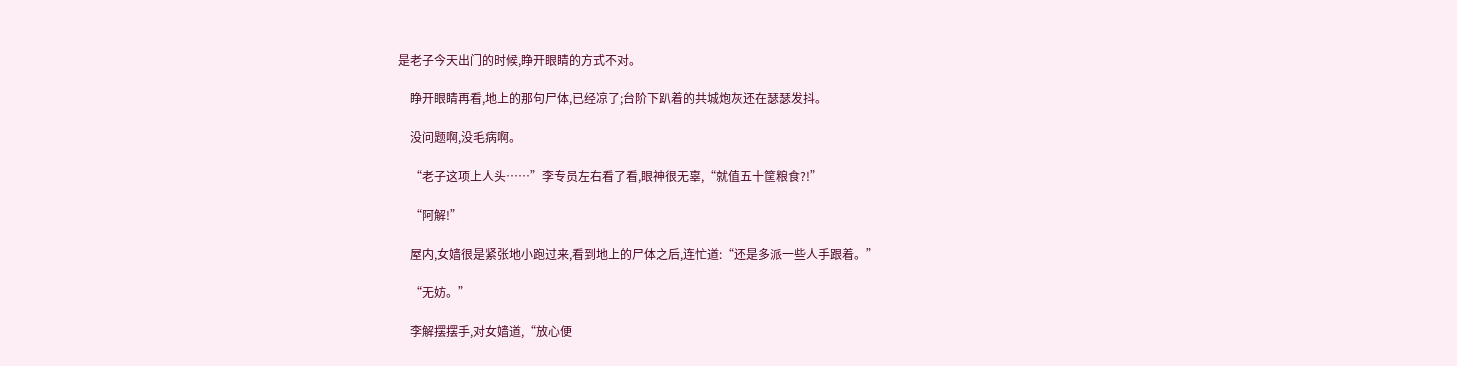是老子今天出门的时候,睁开眼睛的方式不对。

    睁开眼睛再看,地上的那句尸体,已经凉了;台阶下趴着的共城炮灰还在瑟瑟发抖。

    没问题啊,没毛病啊。

    “老子这项上人头……”李专员左右看了看,眼神很无辜,“就值五十筐粮食?!”

    “阿解!”

    屋内,女嫱很是紧张地小跑过来,看到地上的尸体之后,连忙道:“还是多派一些人手跟着。”

    “无妨。”

    李解摆摆手,对女嫱道,“放心便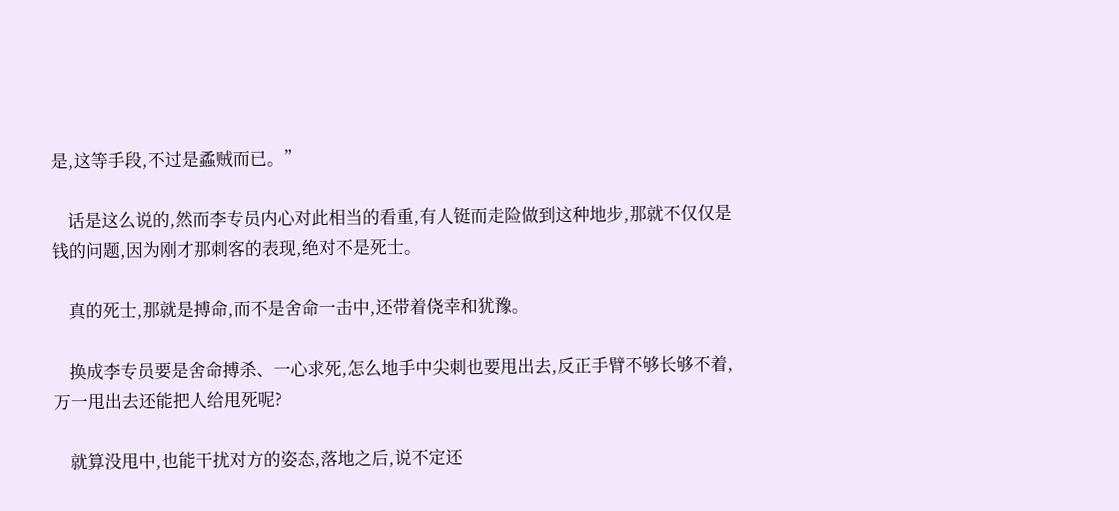是,这等手段,不过是蟊贼而已。”

    话是这么说的,然而李专员内心对此相当的看重,有人铤而走险做到这种地步,那就不仅仅是钱的问题,因为刚才那刺客的表现,绝对不是死士。

    真的死士,那就是搏命,而不是舍命一击中,还带着侥幸和犹豫。

    换成李专员要是舍命搏杀、一心求死,怎么地手中尖刺也要甩出去,反正手臂不够长够不着,万一甩出去还能把人给甩死呢?

    就算没甩中,也能干扰对方的姿态,落地之后,说不定还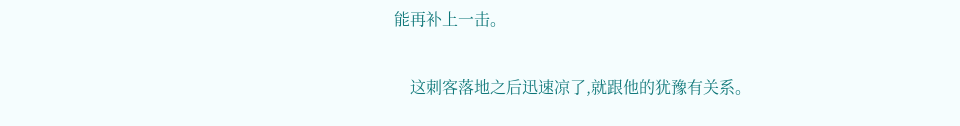能再补上一击。

    这刺客落地之后迅速凉了,就跟他的犹豫有关系。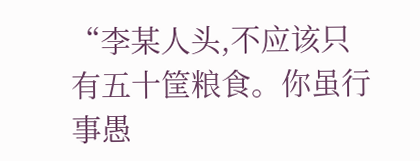“李某人头,不应该只有五十筐粮食。你虽行事愚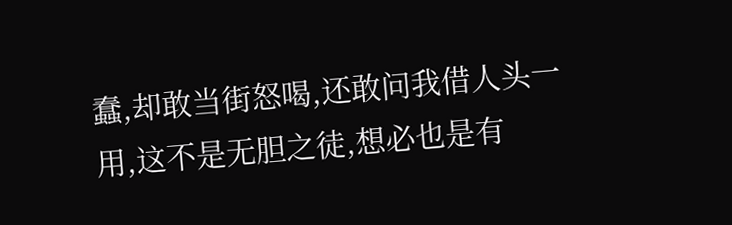蠢,却敢当街怒喝,还敢问我借人头一用,这不是无胆之徒,想必也是有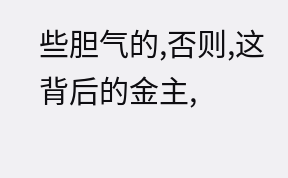些胆气的,否则,这背后的金主,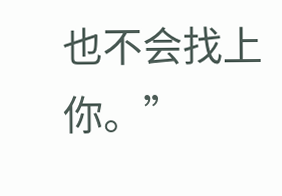也不会找上你。”